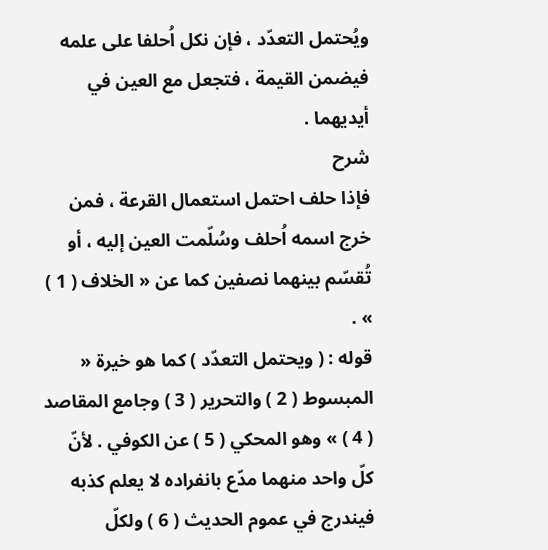ويُحتمل التعدّد ، فإن نكل اُحلفا على علمه فيضمن القيمة ، فتجعل مع العين في أيديهما .
شرح
فإذا حلف احتمل استعمال القرعة ، فمن خرج اسمه اُحلف وسُلّمت العين إليه ، أو تُقسّم بينهما نصفين كما عن « الخلاف ( 1 ) » .
قوله : ( ويحتمل التعدّد ) كما هو خيرة « المبسوط ( 2 ) والتحرير ( 3 ) وجامع المقاصد ( 4 ) » وهو المحكي ( 5 ) عن الكوفي . لأنّ كلّ واحد منهما مدّع بانفراده لا يعلم كذبه فيندرج في عموم الحديث ( 6 ) ولكلّ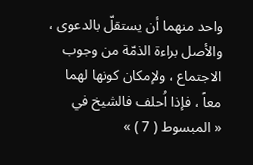واحد منهما أن يستقلّ بالدعوى ، والأصل براءة الذمّة من وجوب الاجتماع ، ولإمكان كونها لهما معاً ، فإذا اُحلف فالشيخ في
« المبسوط ( 7 ) »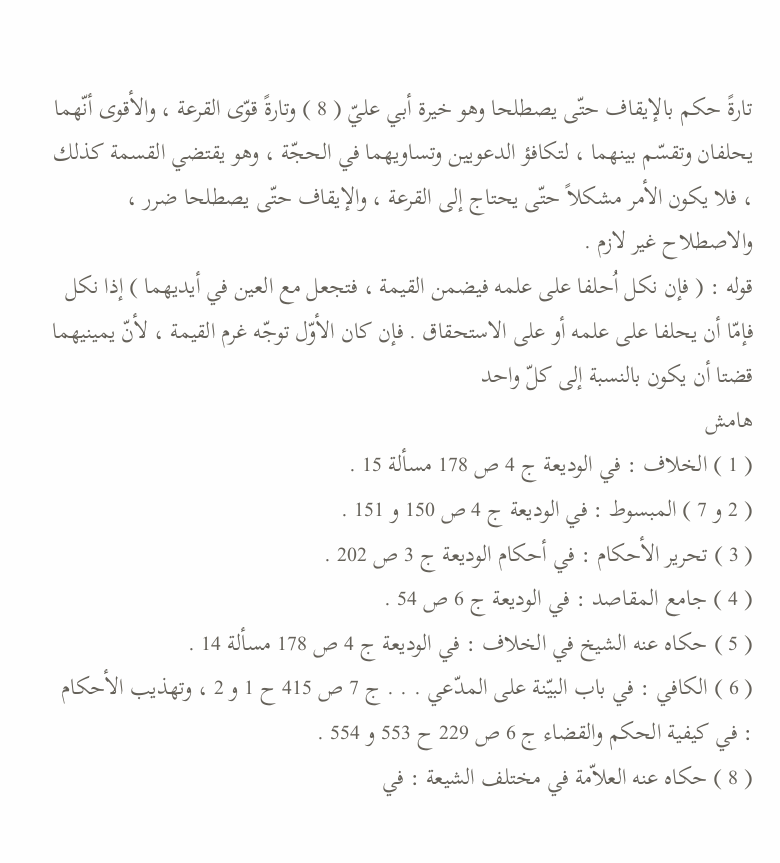تارةً حكم بالإيقاف حتّى يصطلحا وهو خيرة أبي عليّ ( 8 ) وتارةً قوّى القرعة ، والأقوى أنّهما يحلفان وتقسّم بينهما ، لتكافؤ الدعويين وتساويهما في الحجّة ، وهو يقتضي القسمة كذلك ، فلا يكون الأمر مشكلاً حتّى يحتاج إلى القرعة ، والإيقاف حتّى يصطلحا ضرر ، والاصطلاح غير لازم .
قوله : ( فإن نكل اُحلفا على علمه فيضمن القيمة ، فتجعل مع العين في أيديهما ) إذا نكل فإمّا أن يحلفا على علمه أو على الاستحقاق . فإن كان الأوّل توجّه غرم القيمة ، لأنّ يمينيهما قضتا أن يكون بالنسبة إلى كلّ واحد
هامش
( 1 ) الخلاف : في الوديعة ج 4 ص 178 مسألة 15 .
( 2 و 7 ) المبسوط : في الوديعة ج 4 ص 150 و 151 .
( 3 ) تحرير الأحكام : في أحكام الوديعة ج 3 ص 202 .
( 4 ) جامع المقاصد : في الوديعة ج 6 ص 54 .
( 5 ) حكاه عنه الشيخ في الخلاف : في الوديعة ج 4 ص 178 مسألة 14 .
( 6 ) الكافي : في باب البيّنة على المدّعي . . . ج 7 ص 415 ح 1 و 2 ، وتهذيب الأحكام : في كيفية الحكم والقضاء ج 6 ص 229 ح 553 و 554 .
( 8 ) حكاه عنه العلاّمة في مختلف الشيعة : في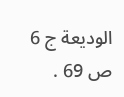الوديعة ج 6 ص 69 .